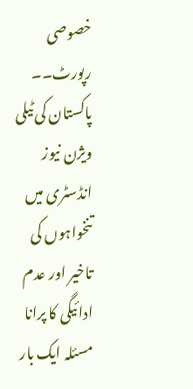خصوصی رپورٹ۔۔
پاکستان کی ٹیلی ویژن نیوز انڈسٹری میں تنخواہوں کی تاخیر اور عدم ادائیگی کا پرانا مسئلہ ایک بار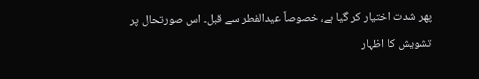پھر شدت اختیار کر گیا ہے، خصوصاً عیدالفطر سے قبل۔ اس صورتحال پر تشویش کا اظہار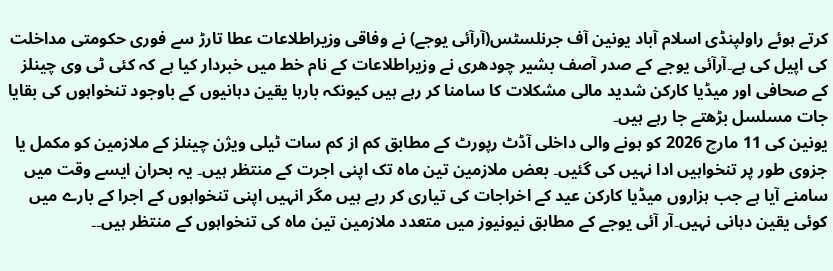کرتے ہوئے راولپنڈی اسلام آباد یونین آف جرنلسٹس(آرآئی یوجے) نے وفاقی وزیراطلاعات عطا تارڑ سے فوری حکومتی مداخلت کی اپیل کی ہے۔آرآئی یوجے کے صدر آصف بشیر چودھری نے وزیراطلاعات کے نام خط میں خبردار کیا ہے کہ کئی ٹی وی چینلز کے صحافی اور میڈیا کارکن شدید مالی مشکلات کا سامنا کر رہے ہیں کیونکہ بارہا یقین دہانیوں کے باوجود تنخواہوں کی بقایا جات مسلسل بڑھتے جا رہے ہیں۔
یونین کی 11 مارچ 2026 کو ہونے والی داخلی آڈٹ رپورٹ کے مطابق کم از کم سات ٹیلی ویژن چینلز کے ملازمین کو مکمل یا جزوی طور پر تنخواہیں ادا نہیں کی گئیں۔ بعض ملازمین تین ماہ تک اپنی اجرت کے منتظر ہیں۔ یہ بحران ایسے وقت میں سامنے آیا ہے جب ہزاروں میڈیا کارکن عید کے اخراجات کی تیاری کر رہے ہیں مگر انہیں اپنی تنخواہوں کے اجرا کے بارے میں کوئی یقین دہانی نہیں۔آر آئی یوجے کے مطابق نیونیوز میں متعدد ملازمین تین ماہ کی تنخواہوں کے منتظر ہیں۔۔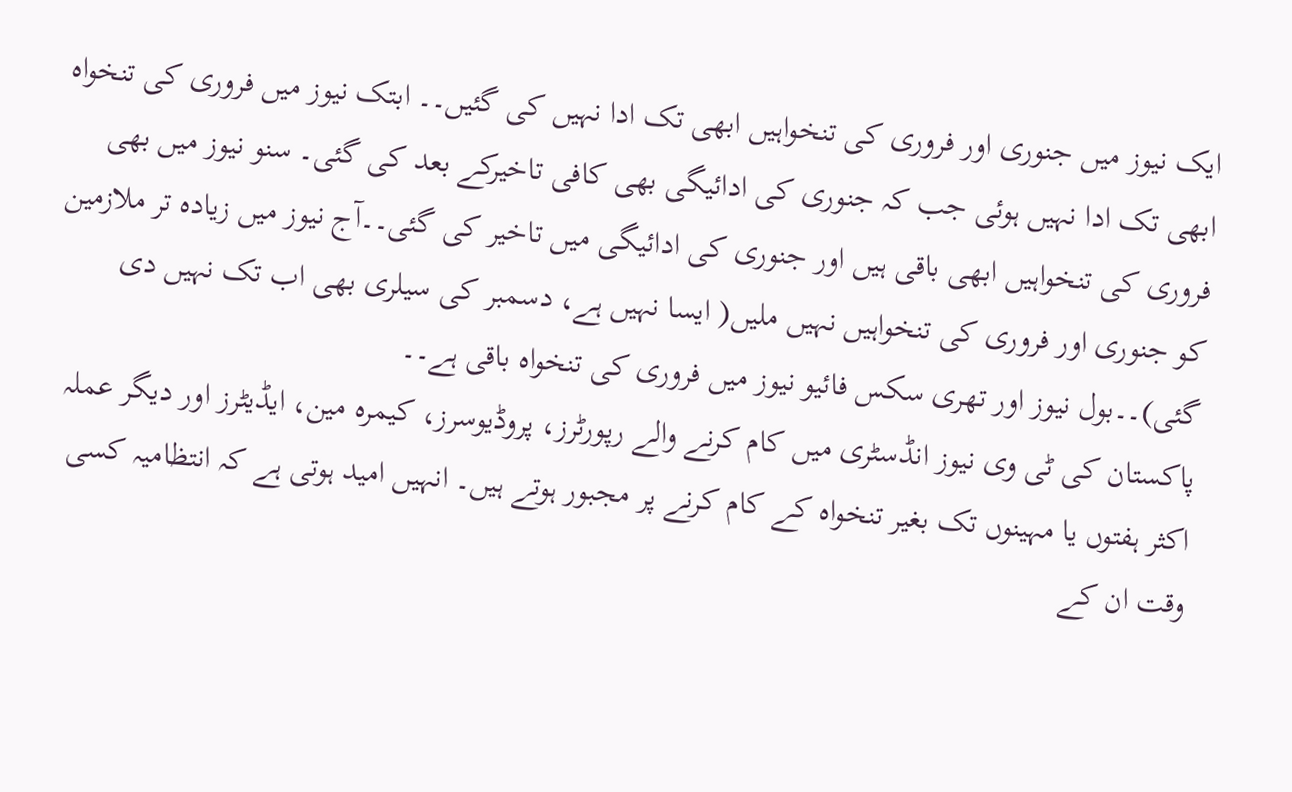ایک نیوز میں جنوری اور فروری کی تنخواہیں ابھی تک ادا نہیں کی گئیں۔۔ ابتک نیوز میں فروری کی تنخواہ ابھی تک ادا نہیں ہوئی جب کہ جنوری کی ادائیگی بھی کافی تاخیرکے بعد کی گئی۔ سنو نیوز میں بھی فروری کی تنخواہیں ابھی باقی ہیں اور جنوری کی ادائیگی میں تاخیر کی گئی۔۔آج نیوز میں زیادہ تر ملازمین کو جنوری اور فروری کی تنخواہیں نہیں ملیں( ایسا نہیں ہے، دسمبر کی سیلری بھی اب تک نہیں دی گئی)۔۔بول نیوز اور تھری سکس فائیو نیوز میں فروری کی تنخواہ باقی ہے۔۔
پاکستان کی ٹی وی نیوز انڈسٹری میں کام کرنے والے رپورٹرز، پروڈیوسرز، کیمرہ مین، ایڈیٹرز اور دیگر عملہ اکثر ہفتوں یا مہینوں تک بغیر تنخواہ کے کام کرنے پر مجبور ہوتے ہیں۔ انہیں امید ہوتی ہے کہ انتظامیہ کسی وقت ان کے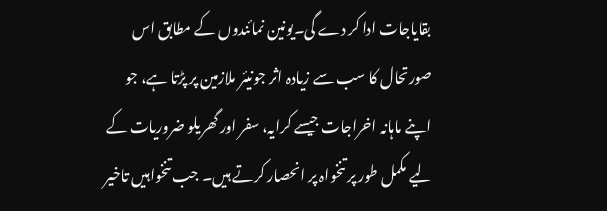بقایاجات ادا کر دے گی۔یونین نمائندوں کے مطابق اس صورتحال کا سب سے زیادہ اثر جونیئر ملازمین پر پڑتا ہے، جو اپنے ماہانہ اخراجات جیسے کرایہ، سفر اور گھریلو ضروریات کے لیے مکمل طور پر تنخواہ پر انحصار کرتے ہیں۔ جب تنخواہیں تاخیر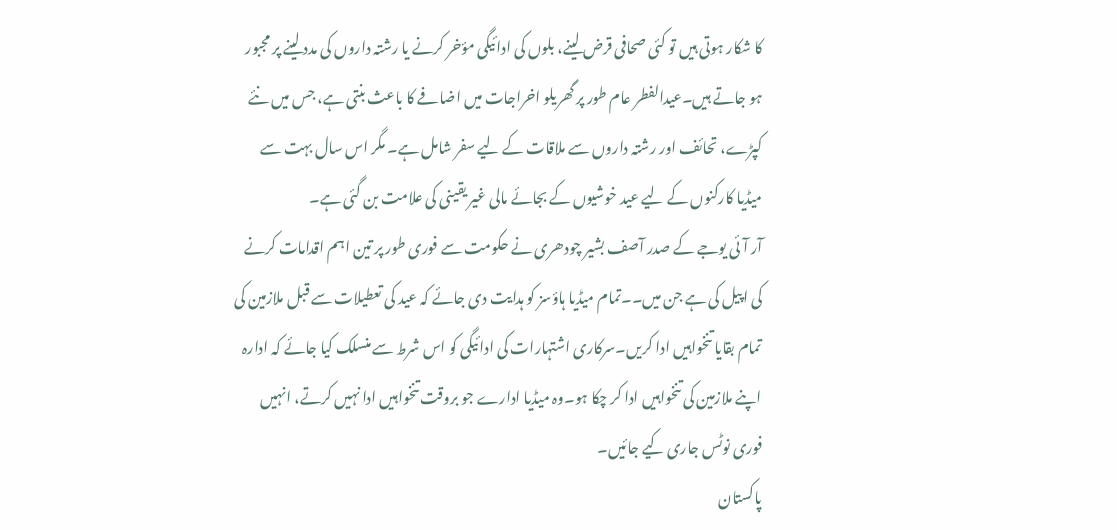کا شکار ہوتی ہیں تو کئی صحافی قرض لینے، بلوں کی ادائیگی مؤخر کرنے یا رشتہ داروں کی مدد لینے پر مجبور ہو جاتے ہیں۔عیدالفطر عام طور پر گھریلو اخراجات میں اضافے کا باعث بنتی ہے، جس میں نئے کپڑے، تحائف اور رشتہ داروں سے ملاقات کے لیے سفر شامل ہے۔ مگر اس سال بہت سے میڈیا کارکنوں کے لیے عید خوشیوں کے بجائے مالی غیر یقینی کی علامت بن گئی ہے۔
آر آئی یوجے کے صدر آصف بشیر چودھری نے حکومت سے فوری طور پر تین اہم اقدامات کرنے کی اپیل کی ہے جن میں۔۔تمام میڈیا ہاؤسز کو ہدایت دی جائے کہ عید کی تعطیلات سے قبل ملازمین کی تمام بقایا تنخواہیں ادا کریں۔سرکاری اشتہارات کی ادائیگی کو اس شرط سے منسلک کیا جائے کہ ادارہ اپنے ملازمین کی تنخواہیں ادا کر چکا ہو۔وہ میڈیا ادارے جو بروقت تنخواہیں ادا نہیں کرتے، انہیں فوری نوٹس جاری کیے جائیں۔
پاکستان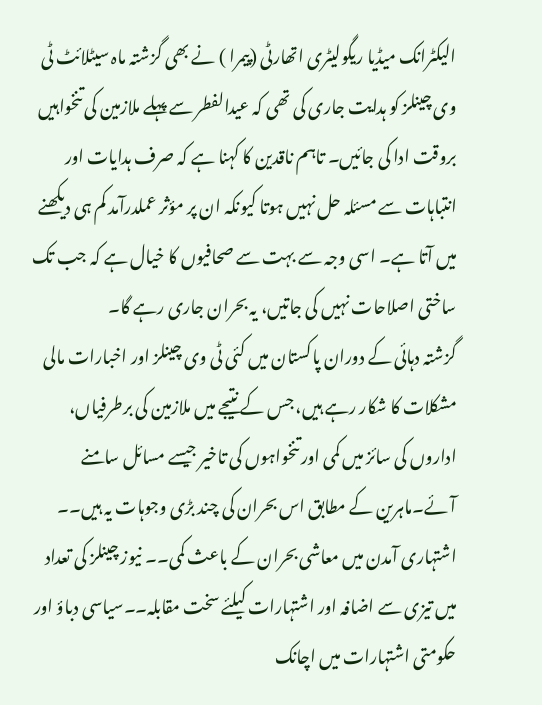الیکٹرانک میڈیا ریگولیٹری اتھارٹی (پیمرا ) نے بھی گزشتہ ماہ سیٹلائٹ ٹی وی چینلز کو ہدایت جاری کی تھی کہ عیدالفطر سے پہلے ملازمین کی تنخواہیں بروقت ادا کی جائیں۔ تاہم ناقدین کا کہنا ہے کہ صرف ہدایات اور انتباہات سے مسئلہ حل نہیں ہوتا کیونکہ ان پر مؤثر عملدرآمد کم ہی دیکھنے میں آتا ہے۔ اسی وجہ سے بہت سے صحافیوں کا خیال ہے کہ جب تک ساختی اصلاحات نہیں کی جاتیں، یہ بحران جاری رہے گا۔
گزشتہ دہائی کے دوران پاکستان میں کئی ٹی وی چینلز اور اخبارات مالی مشکلات کا شکار رہے ہیں، جس کے نتیجے میں ملازمین کی برطرفیاں، اداروں کی سائز میں کمی اور تنخواہوں کی تاخیر جیسے مسائل سامنے آئے۔ماہرین کے مطابق اس بحران کی چند بڑی وجوہات یہ ہیں۔۔ اشتہاری آمدن میں معاشی بحران کے باعث کمی۔۔ نیوز چینلز کی تعداد میں تیزی سے اضافہ اور اشتہارات کیلئے سخت مقابلہ۔۔سیاسی دباؤ اور حکومتی اشتہارات میں اچانک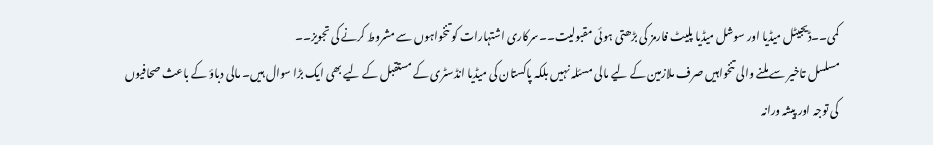کمی۔۔ڈیجیٹل میڈیا اور سوشل میڈیا پلیٹ فارمز کی بڑھتی ہوئی مقبولیت۔۔سرکاری اشتہارات کو تنخواہوں سے مشروط کرنے کی تجویز۔۔
مسلسل تاخیر سے ملنے والی تنخواہیں صرف ملازمین کے لیے مالی مسئلہ نہیں بلکہ پاکستان کی میڈیا انڈسٹری کے مستقبل کے لیے بھی ایک بڑا سوال ہیں۔ مالی دباؤ کے باعث صحافیوں کی توجہ اور پیشہ ورانہ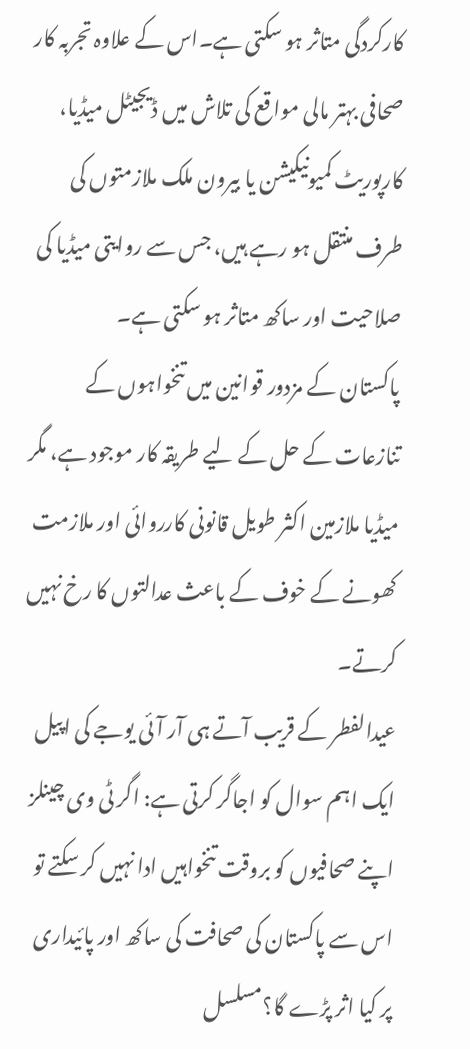کارکردگی متاثر ہو سکتی ہے۔اس کے علاوہ تجربہ کار صحافی بہتر مالی مواقع کی تلاش میں ڈیجیٹل میڈیا، کارپوریٹ کمیونیکیشن یا بیرون ملک ملازمتوں کی طرف منتقل ہو رہے ہیں، جس سے روایتی میڈیا کی صلاحیت اور ساکھ متاثر ہو سکتی ہے۔
پاکستان کے مزدور قوانین میں تنخواہوں کے تنازعات کے حل کے لیے طریقہ کار موجود ہے، مگر میڈیا ملازمین اکثر طویل قانونی کارروائی اور ملازمت کھونے کے خوف کے باعث عدالتوں کا رخ نہیں کرتے۔
عیدالفطر کے قریب آتے ہی آر آئی یوجے کی اپیل ایک اہم سوال کو اجاگر کرتی ہے: اگر ٹی وی چینلز اپنے صحافیوں کو بروقت تنخواہیں ادا نہیں کر سکتے تو اس سے پاکستان کی صحافت کی ساکھ اور پائیداری پر کیا اثر پڑے گا؟مسلسل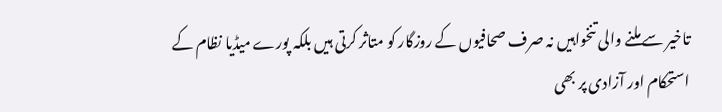تاخیر سے ملنے والی تنخواہیں نہ صرف صحافیوں کے روزگار کو متاثر کرتی ہیں بلکہ پورے میڈیا نظام کے استحکام اور آزادی پر بھی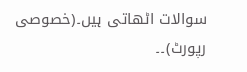سوالات اٹھاتی ہیں۔(خصوصی رپورٹ)۔۔